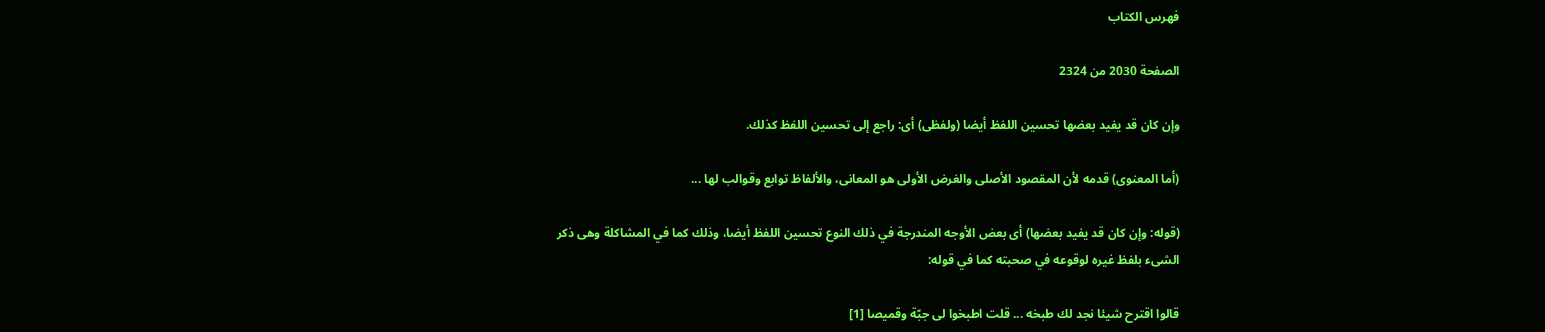فهرس الكتاب

الصفحة 2030 من 2324

وإن كان قد يفيد بعضها تحسين اللفظ أيضا (ولفظى) أى: راجع إلى تحسين اللفظ كذلك.

(أما المعنوى) قدمه لأن المقصود الأصلى والغرض الأولى هو المعانى، والألفاظ توابع وقوالب لها ...

(قوله: وإن كان قد يفيد بعضها) أى بعض الأوجه المندرجة في ذلك النوع تحسين اللفظ أيضا، وذلك كما في المشاكلة وهى ذكر الشىء بلفظ غيره لوقوعه في صحبته كما في قوله:

قالوا اقترح شيئا نجد لك طبخه ... قلت اطبخوا لى جبّة وقميصا [1]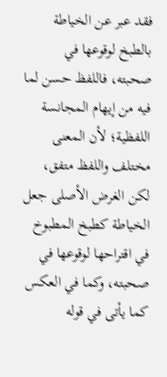فقد عبر عن الخياطة بالطبخ لوقوعها في صحبته، فاللفظ حسن لما فيه من إيهام المجانسة اللفظية؛ لأن المعنى مختلف واللفظ متفق، لكن الغرض الأصلى جعل الخياطة كطبخ المطبوخ في اقتراحها لوقوعها في صحبته، وكما في العكس كما يأتى في قوله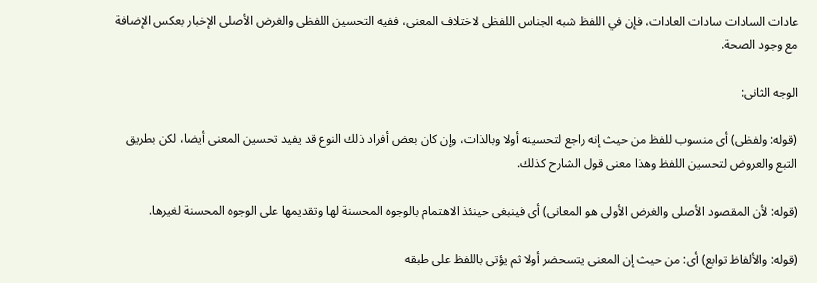عادات السادات سادات العادات، فإن في اللفظ شبه الجناس اللفظى لاختلاف المعنى، ففيه التحسين اللفظى والغرض الأصلى الإخبار بعكس الإضافة مع وجود الصحة.

الوجه الثانى:

(قوله: ولفظى) أى منسوب للفظ من حيث إنه راجع لتحسينه أولا وبالذات، وإن كان بعض أفراد ذلك النوع قد يفيد تحسين المعنى أيضا، لكن بطريق التبع والعروض لتحسين اللفظ وهذا معنى قول الشارح كذلك.

(قوله: لأن المقصود الأصلى والغرض الأولى هو المعانى) أى فينبغى حينئذ الاهتمام بالوجوه المحسنة لها وتقديمها على الوجوه المحسنة لغيرها.

(قوله: والألفاظ توابع) أى: من حيث إن المعنى يتسحضر أولا ثم يؤتى باللفظ على طبقه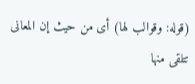(قوله: وقوالب لها) أى من حيث إن المعانى تتلقى منها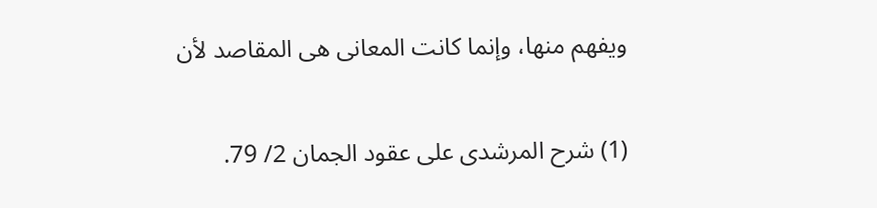ويفهم منها، وإنما كانت المعانى هى المقاصد لأن

(1) شرح المرشدى على عقود الجمان 2/ 79.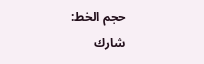حجم الخط:
شارك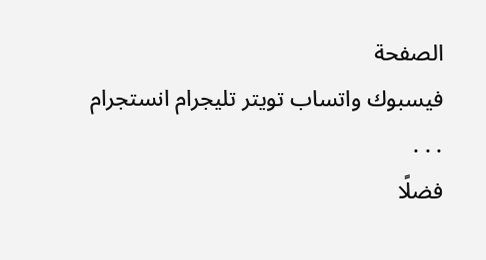الصفحة
فيسبوك واتساب تويتر تليجرام انستجرام
. . .
فضلًا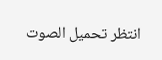انتظر تحميل الصوت